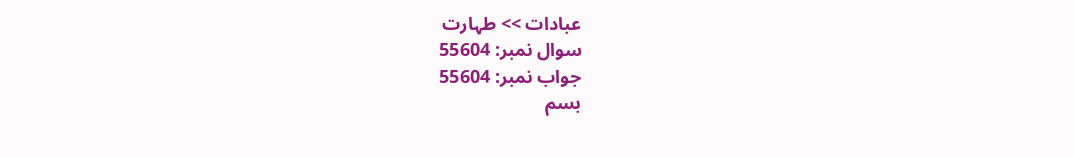عبادات >> طہارت
سوال نمبر: 55604
جواب نمبر: 55604
بسم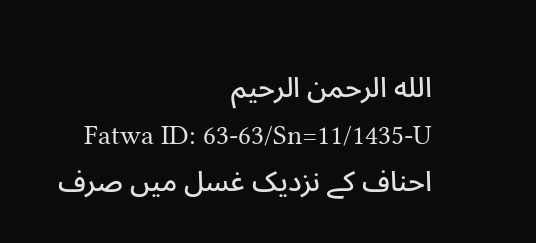الله الرحمن الرحيم
Fatwa ID: 63-63/Sn=11/1435-U احناف کے نزدیک غسل میں صرف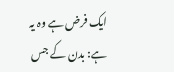ایک فرض ہے وہ یہ ہے: بدن کے جس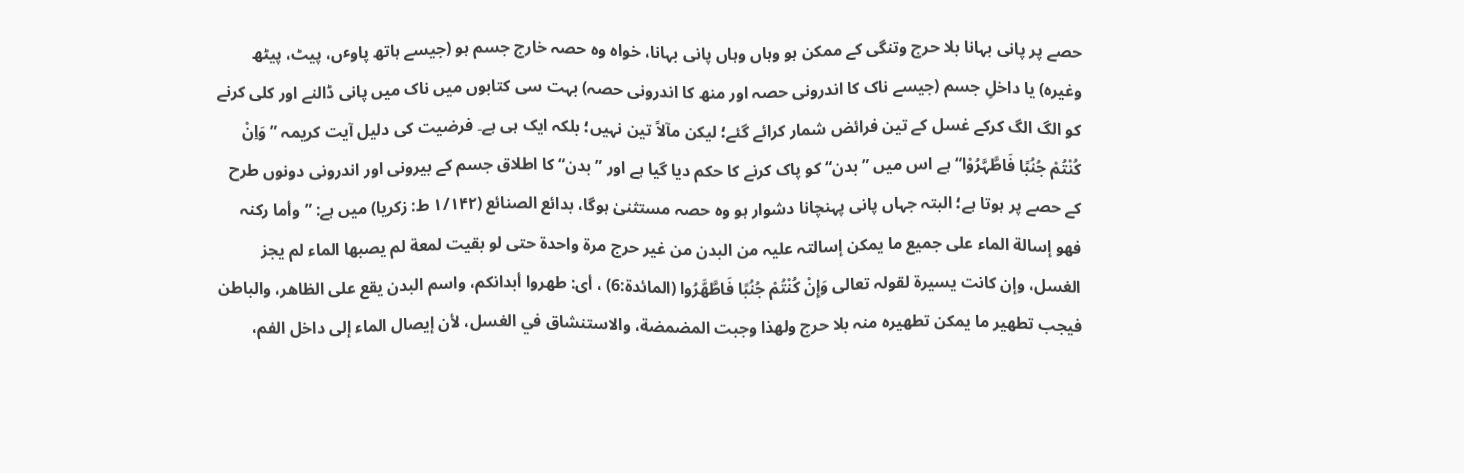حصے پر پانی بہانا بلا حرج وتنگی کے ممکن ہو وہاں وہاں پانی بہانا، خواہ وہ حصہ خارج جسم ہو (جیسے ہاتھ پاوٴں، پیٹ، پیٹھ وغیرہ) یا داخلِ جسم (جیسے ناک کا اندرونی حصہ اور منھ کا اندرونی حصہ) بہت سی کتابوں میں ناک میں پانی ڈالنے اور کلی کرنے کو الگ الگ کرکے غسل کے تین فرائض شمار کرائے گئے؛ لیکن مآلاً تین نہیں؛ بلکہ ایک ہی ہے۔ فرضیت کی دلیل آیت کریمہ ”وَاِنْ کُنْتُمْ جُنُبًا فَاطَّہَّرُوْا“ ہے اس میں ”بدن“ کو پاک کرنے کا حکم دیا گیا ہے اور ”بدن“ کا اطلاق جسم کے بیرونی اور اندرونی دونوں طرح کے حصے پر ہوتا ہے؛ البتہ جہاں پانی پہنچانا دشوار ہو وہ حصہ مستثنیٰ ہوگا، بدائع الصنائع (۱/۱۴۲ ط: زکریا) میں ہے: ”وأما رکنہ فھو إسالة الماء علی جمیع ما یمکن إسالتہ علیہ من البدن من غیر حرج مرة واحدة حتی لو بقیت لمعة لم یصبھا الماء لم یجز الغسل، وإن کانت یسیرة لقولہ تعالی وَإِنْ کُنْتُمْ جُنُبًا فَاطَّھَّرُوا (المائدة:6) ، أی: طھروا أبدانکم، واسم البدن یقع علی الظاھر، والباطن فیجب تطھیر ما یمکن تطھیرہ منہ بلا حرج ولھذا وجبت المضمضة، والاستنشاق في الغسل، لأن إیصال الماء إلی داخل الفم،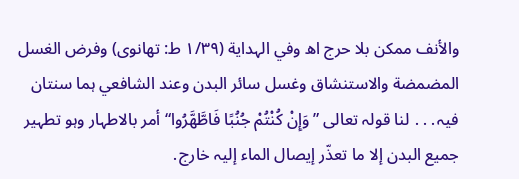والأنف ممکن بلا حرج اھ وفي الہدایة (۱/۳۹ ط: تھانوی) وفرض الغسل المضمضة والاستنشاق وغسل سائر البدن وعند الشافعي ہما سنتان فیہ․․․ لنا قولہ تعالی ”وَإِنْ کُنْتُمْ جُنُبًا فَاطَّھَّرُوا“ أمر بالاطہار وہو تطہیر جمیع البدن إلا ما تعذّر إیصال الماء إلیہ خارج․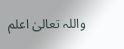واللہ تعالیٰ اعلم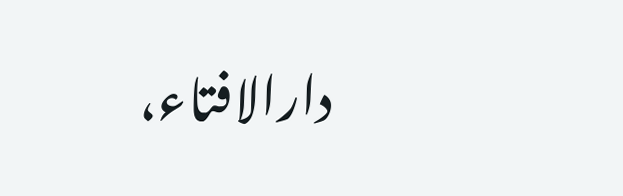دارالافتاء،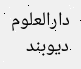دارالعلوم دیوبند